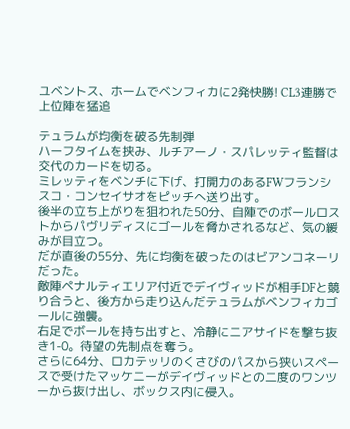ユベントス、ホームでベンフィカに2発快勝! CL3連勝で上位陣を猛追

テュラムが均衡を破る先制弾
ハーフタイムを挟み、ルチアーノ・スパレッティ監督は交代のカードを切る。
ミレッティをベンチに下げ、打開力のあるFWフランシスコ・コンセイサオをピッチへ送り出す。
後半の立ち上がりを狙われた50分、自陣でのボールロストからパヴリディスにゴールを脅かされるなど、気の緩みが目立つ。
だが直後の55分、先に均衡を破ったのはビアンコネーリだった。
敵陣ペナルティエリア付近でデイヴィッドが相手DFと競り合うと、後方から走り込んだテュラムがベンフィカゴールに強襲。
右足でボールを持ち出すと、冷静にニアサイドを撃ち抜き1-0。待望の先制点を奪う。
さらに64分、ロカテッリのくさびのパスから狭いスペースで受けたマッケニーがデイヴィッドとの二度のワンツーから抜け出し、ボックス内に侵入。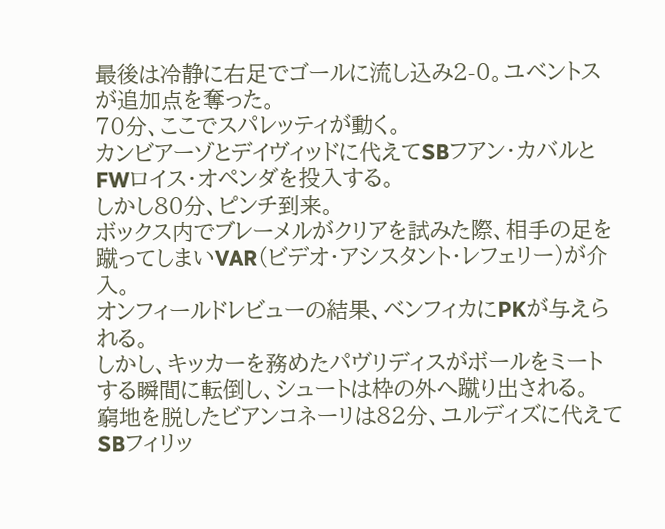最後は冷静に右足でゴールに流し込み2-0。ユベントスが追加点を奪った。
70分、ここでスパレッティが動く。
カンビアーゾとデイヴィッドに代えてSBフアン・カバルとFWロイス・オペンダを投入する。
しかし80分、ピンチ到来。
ボックス内でブレーメルがクリアを試みた際、相手の足を蹴ってしまいVAR(ビデオ・アシスタント・レフェリー)が介入。
オンフィールドレビューの結果、ベンフィカにPKが与えられる。
しかし、キッカーを務めたパヴリディスがボールをミートする瞬間に転倒し、シュートは枠の外へ蹴り出される。
窮地を脱したビアンコネーリは82分、ユルディズに代えてSBフィリッ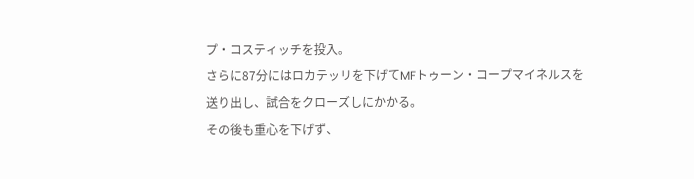プ・コスティッチを投入。
さらに87分にはロカテッリを下げてMFトゥーン・コープマイネルスを送り出し、試合をクローズしにかかる。
その後も重心を下げず、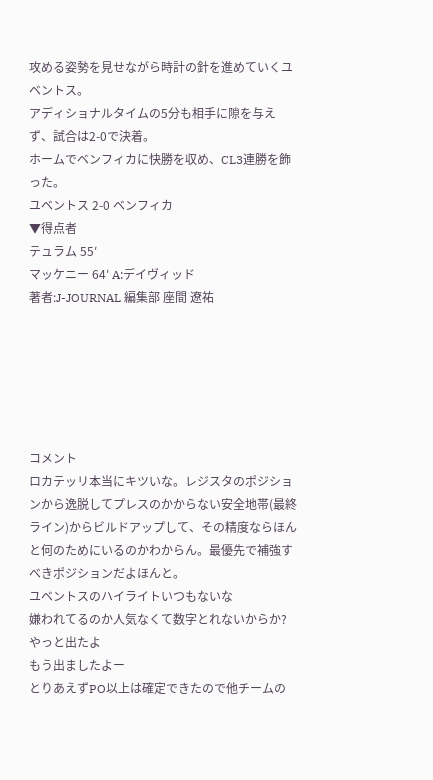攻める姿勢を見せながら時計の針を進めていくユベントス。
アディショナルタイムの5分も相手に隙を与えず、試合は2-0で決着。
ホームでベンフィカに快勝を収め、CL3連勝を飾った。
ユベントス 2-0 ベンフィカ
▼得点者
テュラム 55′
マッケニー 64′ A:デイヴィッド
著者:J-JOURNAL 編集部 座間 遼祐






コメント
ロカテッリ本当にキツいな。レジスタのポジションから逸脱してプレスのかからない安全地帯(最終ライン)からビルドアップして、その精度ならほんと何のためにいるのかわからん。最優先で補強すべきポジションだよほんと。
ユベントスのハイライトいつもないな
嫌われてるのか人気なくて数字とれないからか?
やっと出たよ
もう出ましたよー
とりあえずPO以上は確定できたので他チームの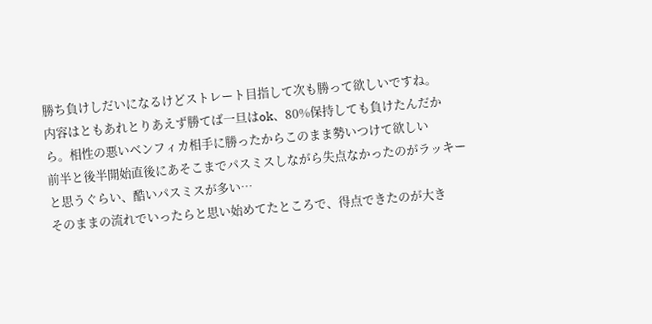勝ち負けしだいになるけどストレート目指して次も勝って欲しいですね。
内容はともあれとりあえず勝てば一旦はok、80%保持しても負けたんだから。相性の悪いベンフィカ相手に勝ったからこのまま勢いつけて欲しい
前半と後半開始直後にあそこまでパスミスしながら失点なかったのがラッキーと思うぐらい、酷いパスミスが多い…
そのままの流れでいったらと思い始めてたところで、得点できたのが大き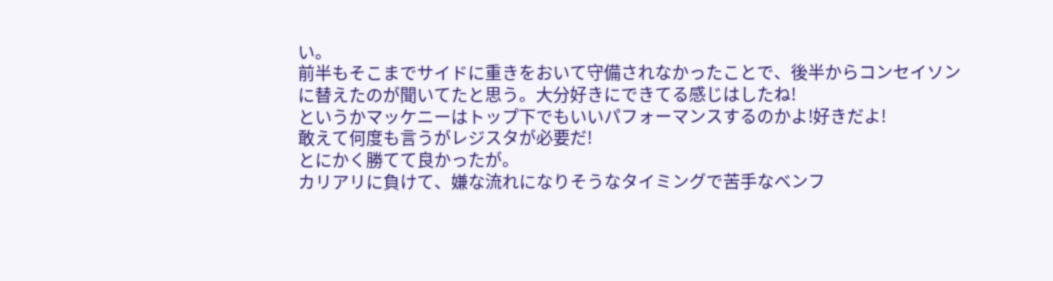い。
前半もそこまでサイドに重きをおいて守備されなかったことで、後半からコンセイソンに替えたのが聞いてたと思う。大分好きにできてる感じはしたね!
というかマッケニーはトップ下でもいいパフォーマンスするのかよ!好きだよ!
敢えて何度も言うがレジスタが必要だ!
とにかく勝てて良かったが。
カリアリに負けて、嫌な流れになりそうなタイミングで苦手なベンフ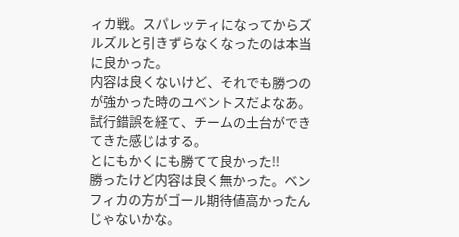ィカ戦。スパレッティになってからズルズルと引きずらなくなったのは本当に良かった。
内容は良くないけど、それでも勝つのが強かった時のユベントスだよなあ。試行錯誤を経て、チームの土台ができてきた感じはする。
とにもかくにも勝てて良かった!!
勝ったけど内容は良く無かった。ベンフィカの方がゴール期待値高かったんじゃないかな。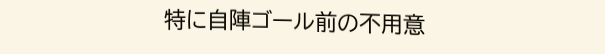特に自陣ゴール前の不用意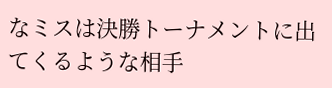なミスは決勝トーナメントに出てくるような相手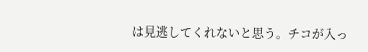は見逃してくれないと思う。チコが入っ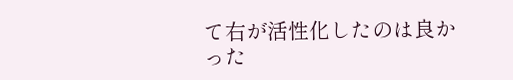て右が活性化したのは良かった